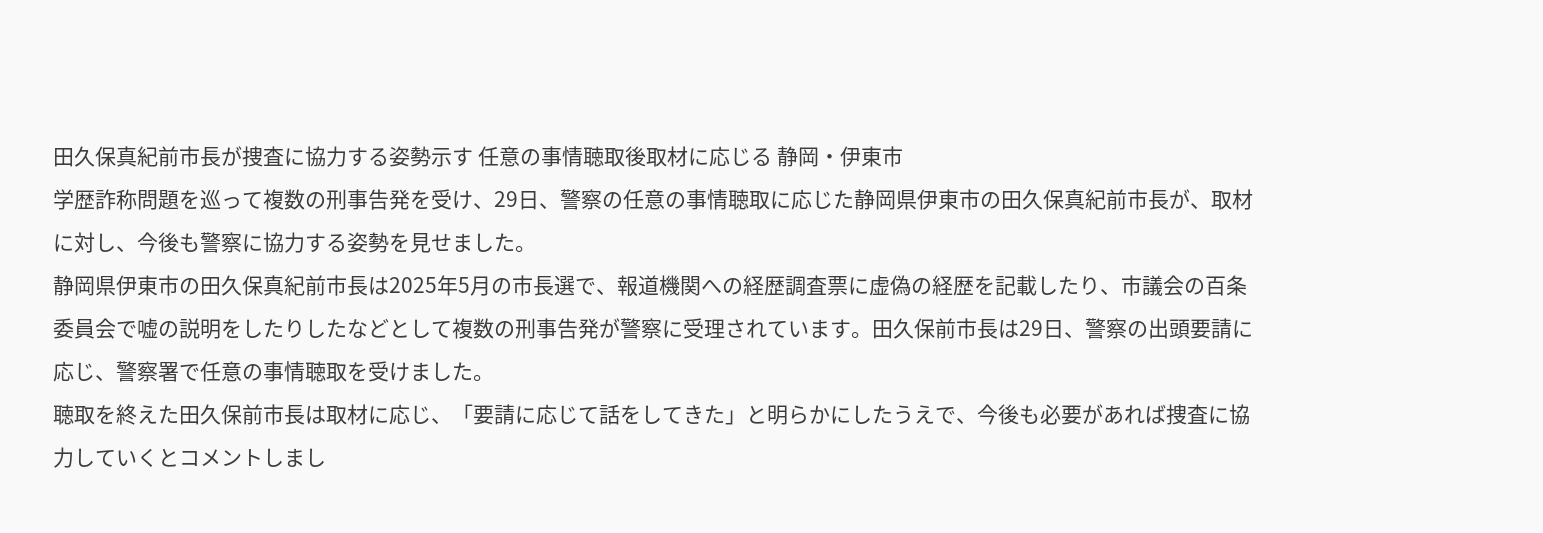田久保真紀前市長が捜査に協力する姿勢示す 任意の事情聴取後取材に応じる 静岡・伊東市
学歴詐称問題を巡って複数の刑事告発を受け、29日、警察の任意の事情聴取に応じた静岡県伊東市の田久保真紀前市長が、取材に対し、今後も警察に協力する姿勢を見せました。
静岡県伊東市の田久保真紀前市長は2025年5月の市長選で、報道機関への経歴調査票に虚偽の経歴を記載したり、市議会の百条委員会で嘘の説明をしたりしたなどとして複数の刑事告発が警察に受理されています。田久保前市長は29日、警察の出頭要請に応じ、警察署で任意の事情聴取を受けました。
聴取を終えた田久保前市長は取材に応じ、「要請に応じて話をしてきた」と明らかにしたうえで、今後も必要があれば捜査に協力していくとコメントしまし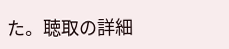た。聴取の詳細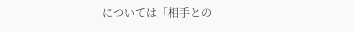については「相手との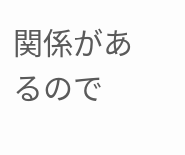関係があるので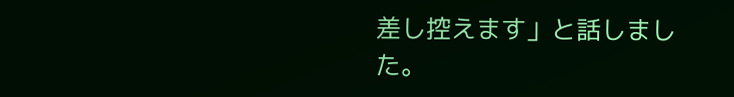差し控えます」と話しました。